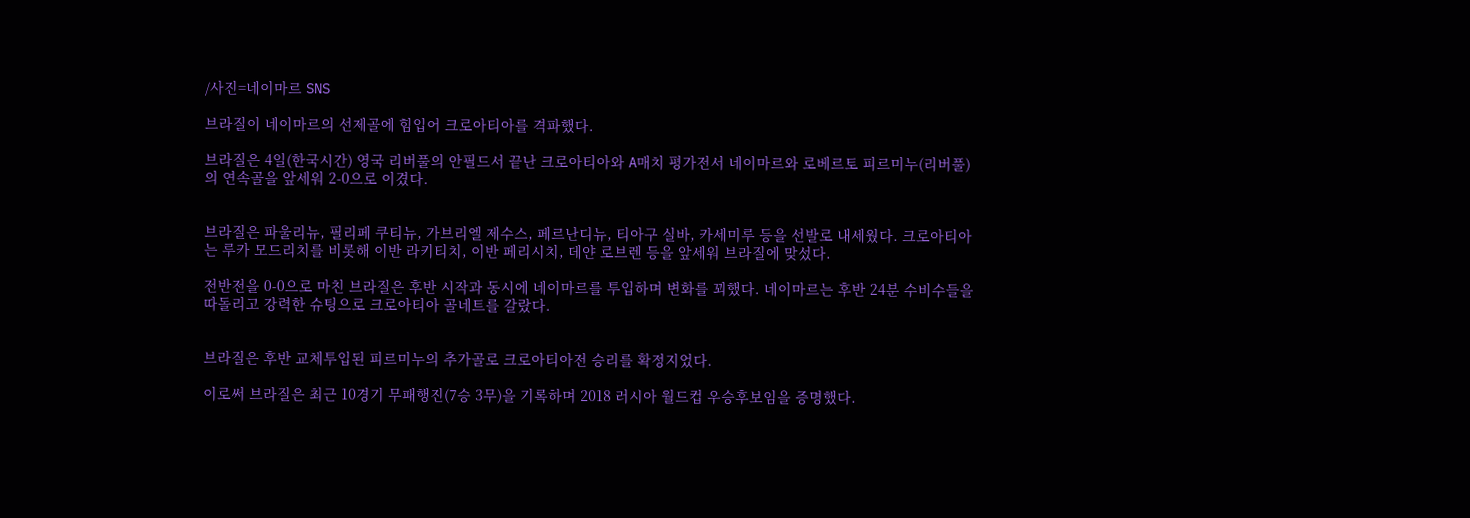/사진=네이마르 SNS

브라질이 네이마르의 선제골에 힘입어 크로아티아를 격파했다.

브라질은 4일(한국시간) 영국 리버풀의 안필드서 끝난 크로아티아와 A매치 평가전서 네이마르와 로베르토 피르미누(리버풀)의 연속골을 앞세워 2-0으로 이겼다.


브라질은 파울리뉴, 필리페 쿠티뉴, 가브리엘 제수스, 페르난디뉴, 티아구 실바, 카세미루 등을 선발로 내세웠다. 크로아티아는 루카 모드리치를 비롯해 이반 라키티치, 이반 페리시치, 데얀 로브렌 등을 앞세워 브라질에 맞섰다.

전반전을 0-0으로 마친 브라질은 후반 시작과 동시에 네이마르를 투입하며 변화를 꾀했다. 네이마르는 후반 24분 수비수들을 따돌리고 강력한 슈팅으로 크로아티아 골네트를 갈랐다.


브라질은 후반 교체투입된 피르미누의 추가골로 크로아티아전 승리를 확정지었다.

이로써 브라질은 최근 10경기 무패행진(7승 3무)을 기록하며 2018 러시아 월드컵 우승후보임을 증명했다.